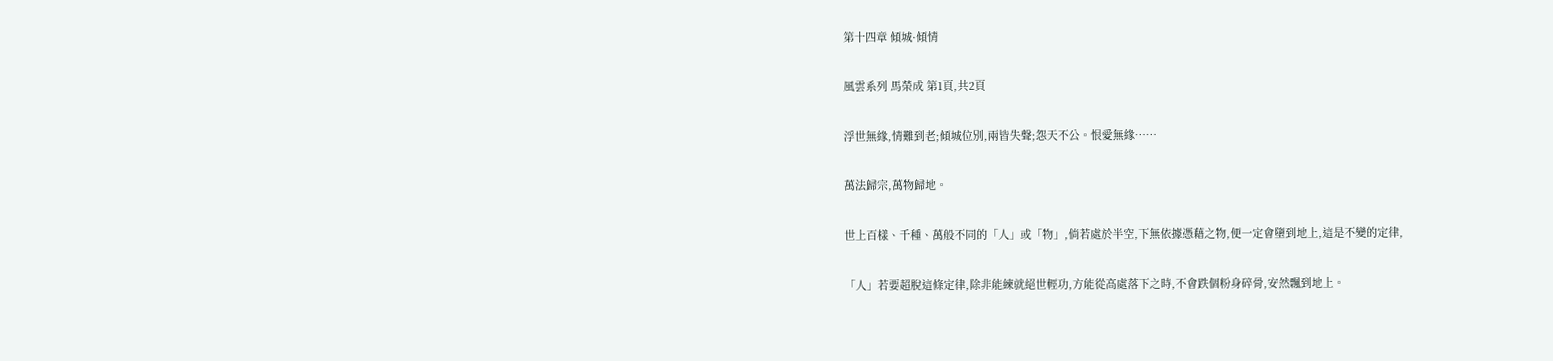第十四章 傾城·傾情

風雲系列 馬榮成 第1頁,共2頁

浮世無緣,情難到老;傾城位別,兩皆失聲;怨天不公。恨愛無緣……

萬法歸宗,萬物歸地。

世上百樣、千種、萬般不同的「人」或「物」,倘若處於半空,下無依據憑藉之物,便一定會墮到地上,這是不變的定律,

「人」若要超脫這條定律,除非能練就絕世輕功,方能從高處落下之時,不會跌個粉身碎骨,安然飄到地上。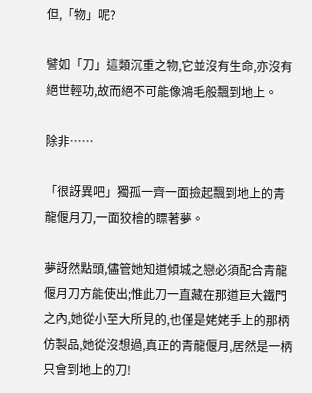但,「物」呢?

譬如「刀」這類沉重之物,它並沒有生命,亦沒有絕世輕功,故而絕不可能像鴻毛般飄到地上。

除非……

「很訝異吧」獨孤一齊一面撿起飄到地上的青龍偃月刀,一面狡檜的瞟著夢。

夢訝然點頭,儘管她知道傾城之戀必須配合青龍偃月刀方能使出;惟此刀一直藏在那道巨大鐵門之內,她從小至大所見的,也僅是姥姥手上的那柄仿製品,她從沒想過,真正的青龍偃月,居然是一柄只會到地上的刀!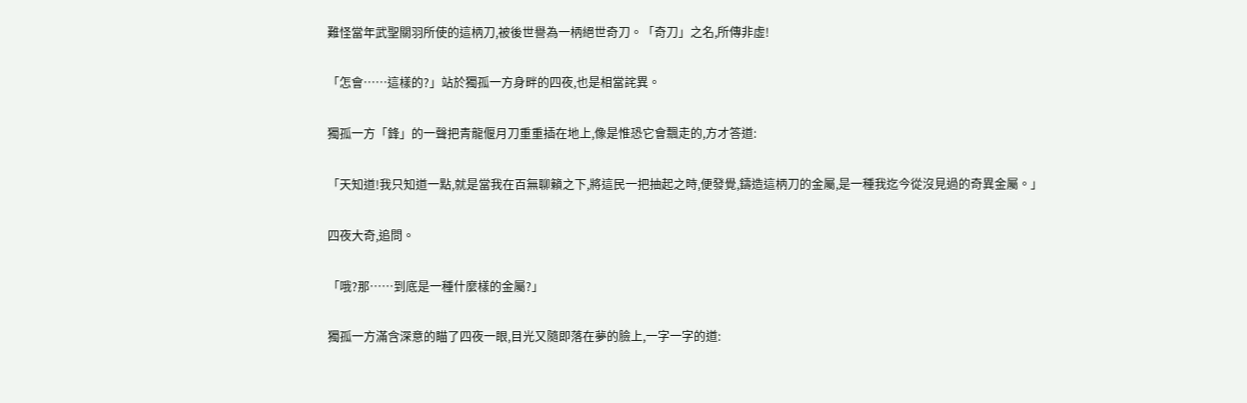難怪當年武聖關羽所使的這柄刀,被後世譽為一柄絕世奇刀。「奇刀」之名,所傳非虛!

「怎會……這樣的?」站於獨孤一方身畔的四夜,也是相當詫異。

獨孤一方「鋒」的一聲把青龍偃月刀重重插在地上,像是惟恐它會飄走的,方才答道:

「天知道!我只知道一點,就是當我在百無聊籟之下,將這民一把抽起之時,便發覺,鑄造這柄刀的金屬,是一種我迄今從沒見過的奇異金屬。」

四夜大奇,追問。

「哦?那……到底是一種什麼樣的金屬?」

獨孤一方滿含深意的瞄了四夜一眼,目光又隨即落在夢的臉上,一字一字的道: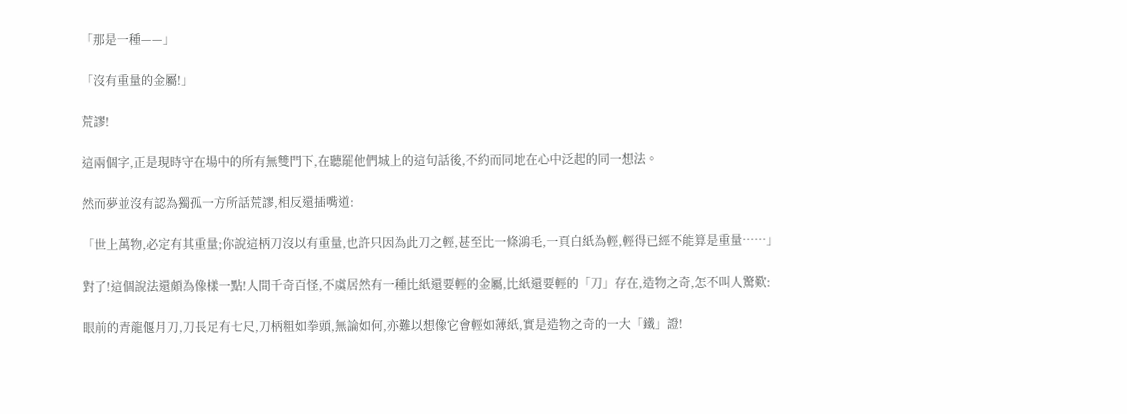「那是一種——」

「沒有重量的金屬!」

荒謬!

這兩個字,正是現時守在場中的所有無雙門下,在聽罷他們城上的這句話後,不約而同地在心中泛起的同一想法。

然而夢並沒有認為獨孤一方所話荒謬,相反還插嘴道:

「世上萬物,必定有其重量;你說這柄刀沒以有重量,也許只因為此刀之輕,甚至比一條鴻毛,一頁白紙為輕,輕得已經不能算是重量……」

對了!這個說法還頗為像樣一點!人間千奇百怪,不虞居然有一種比紙還要輕的金屬,比紙還要輕的「刀」存在,造物之奇,怎不叫人驚歎:

眼前的青龍偃月刀,刀長足有七尺,刀柄粗如拳頭,無論如何,亦難以想像它會輕如薄紙,實是造物之奇的一大「鐵」證!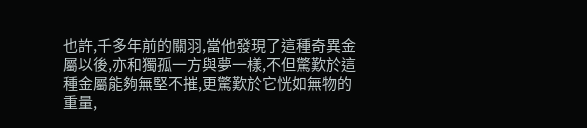也許,千多年前的關羽,當他發現了這種奇異金屬以後,亦和獨孤一方與夢一樣,不但驚歎於這種金屬能夠無堅不摧,更驚歎於它恍如無物的重量,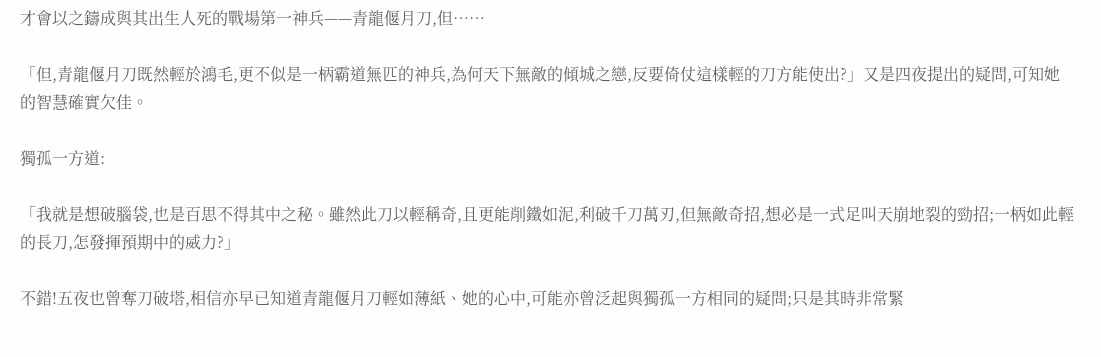才會以之鑄成與其出生人死的戰場第一神兵——青龍偃月刀,但……

「但,青龍偃月刀既然輕於鴻毛,更不似是一柄霸道無匹的神兵,為何天下無敵的傾城之戀,反要倚仗這樣輕的刀方能使出?」又是四夜提出的疑問,可知她的智慧確實欠佳。

獨孤一方道:

「我就是想破腦袋,也是百思不得其中之秘。雖然此刀以輕稱奇,且更能削鐵如泥,利破千刀萬刃,但無敵奇招,想必是一式足叫天崩地裂的勁招;一柄如此輕的長刀,怎發揮預期中的威力?」

不錯!五夜也曾奪刀破塔,相信亦早已知道青龍偃月刀輕如薄紙、她的心中,可能亦曾泛起與獨孤一方相同的疑問;只是其時非常緊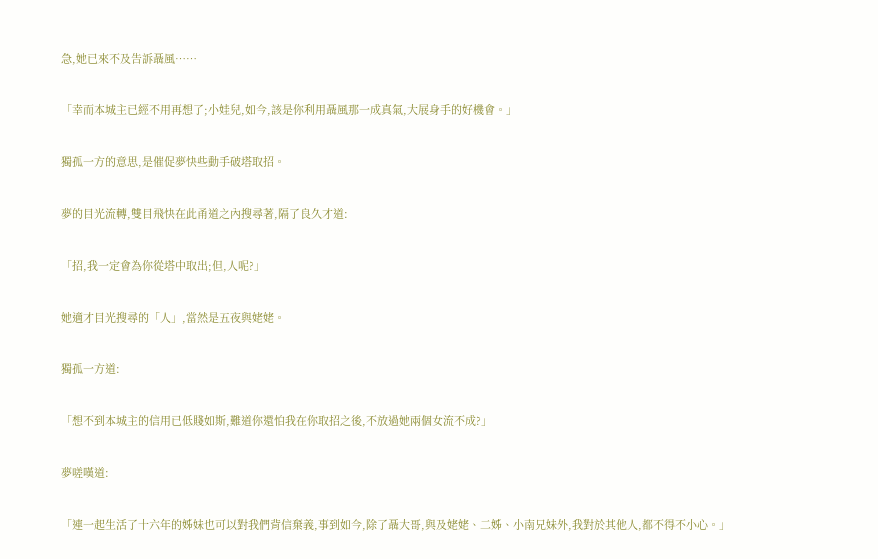急,她已來不及告訴聶風……

「幸而本城主已經不用再想了;小娃兒,如今,該是你利用聶風那一成真氣,大展身手的好機會。」

獨孤一方的意思,是催促夢快些動手破塔取招。

夢的目光流轉,雙目飛快在此甬道之內搜尋著,隔了良久才道:

「招,我一定會為你從塔中取出;但,人呢?」

她適才目光搜尋的「人」,當然是五夜與姥姥。

獨孤一方道:

「想不到本城主的信用已低賤如斯,難道你還怕我在你取招之後,不放過她兩個女流不成?」

夢嗟嘆道:

「連一起生活了十六年的姊妹也可以對我們背信棄義,事到如今,除了聶大哥,與及姥姥、二姊、小南兄妹外,我對於其他人,都不得不小心。」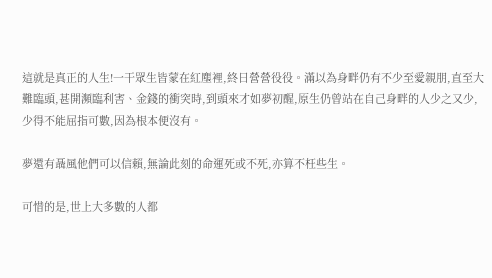這就是真正的人生!一干眾生皆蒙在紅塵裡,終日營營役役。滿以為身畔仍有不少至愛親朋,直至大難臨頭,甚開瀕臨利害、金錢的衝突時,到頭來才如夢初醒,原生仍曾站在自己身畔的人少之又少,少得不能屈指可數,因為根本便沒有。

夢還有聶風他們可以信賴,無論此刻的命運死或不死,亦算不枉些生。

可惜的是,世上大多數的人都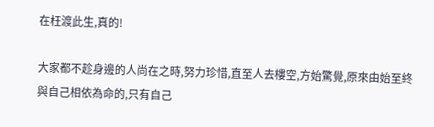在枉渡此生,真的!

大家都不趁身邊的人尚在之時,努力珍惜,直至人去樓空,方始驚覺,原來由始至終與自己相依為命的,只有自己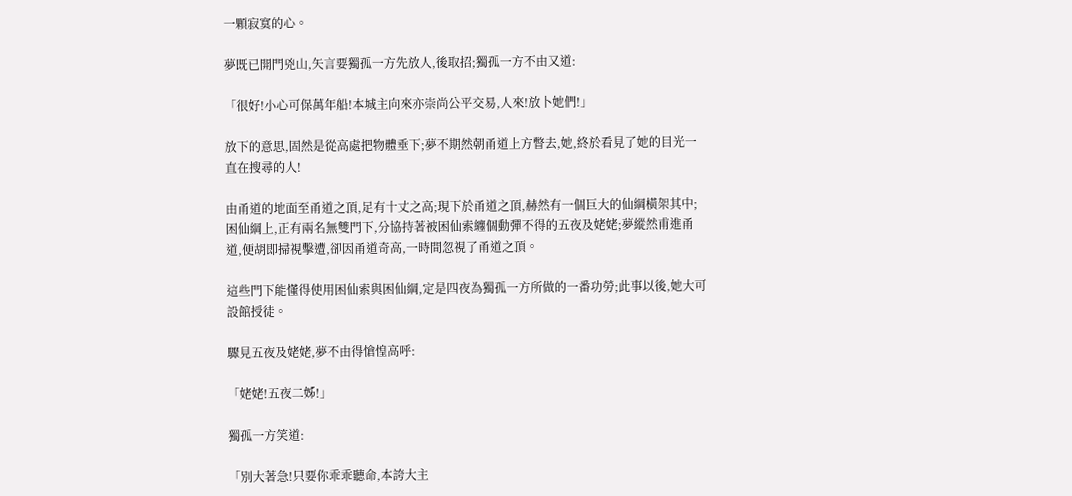一顆寂寞的心。

夢既已開門兇山,矢言要獨孤一方先放人,後取招;獨孤一方不由又道:

「很好!小心可保萬年船!本城主向來亦崇尚公平交易,人來!放卜她們!」

放下的意思,固然是從高處把物體垂下;夢不期然朝甬道上方瞥去,她,終於看見了她的目光一直在搜尋的人!

由甬道的地面至甬道之頂,足有十丈之高;現下於甬道之頂,赫然有一個巨大的仙綱橫架其中;困仙綱上,正有兩名無雙門下,分協持著被困仙索纏個動彈不得的五夜及姥姥;夢縱然甫進甬道,便胡即掃視擊遭,卻因甬道奇高,一時間忽視了甬道之頂。

這些門下能懂得使用困仙索與困仙綱,定是四夜為獨孤一方所做的一番功勞;此事以後,她大可設館授徒。

驟見五夜及姥姥,夢不由得愴惶高呼:

「姥姥!五夜二姊!」

獨孤一方笑道:

「別大著急!只要你乖乖聽命,本誇大主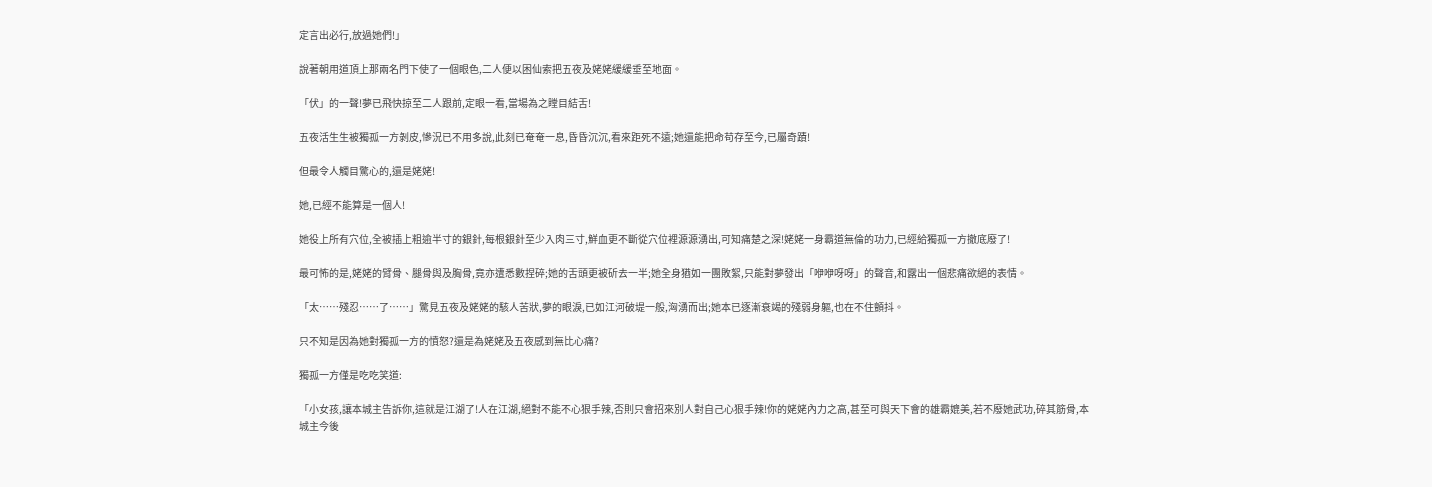定言出必行,放過她們!」

說著朝用道頂上那兩名門下使了一個眼色,二人便以困仙索把五夜及姥姥緩緩垂至地面。

「伏」的一聲!夢已飛快掠至二人跟前,定眼一看,當場為之瞠目結舌!

五夜活生生被獨孤一方剝皮,慘況已不用多說,此刻已奄奄一息,昏昏沉沉,看來距死不遠;她還能把命苟存至今,已屬奇蹟!

但最令人觸目驚心的,還是姥姥!

她,已經不能算是一個人!

她役上所有穴位,全被插上粗逾半寸的銀針,每根銀針至少入肉三寸,鮮血更不斷從穴位裡源源湧出,可知痛楚之深!姥姥一身霸道無倫的功力,已經給獨孤一方撤底廢了!

最可怖的是,姥姥的臂骨、腿骨與及胸骨,竟亦遭悉數捏碎;她的舌頭更被斫去一半;她全身猶如一團敗絮,只能對夢發出「咿咿呀呀」的聲音,和露出一個悲痛欲絕的表情。

「太……殘忍……了……」驚見五夜及姥姥的駭人苦狀,夢的眼淚,已如江河破堤一般,洶湧而出;她本已逐漸衰竭的殘弱身軀,也在不住顫抖。

只不知是因為她對獨孤一方的憤怒?還是為姥姥及五夜感到無比心痛?

獨孤一方僅是吃吃笑道:

「小女孩,讓本城主告訴你,這就是江湖了!人在江湖,絕對不能不心狠手辣,否則只會招來別人對自己心狠手辣!你的姥姥內力之高,甚至可與天下會的雄霸媲美,若不廢她武功,碎其筋骨,本城主今後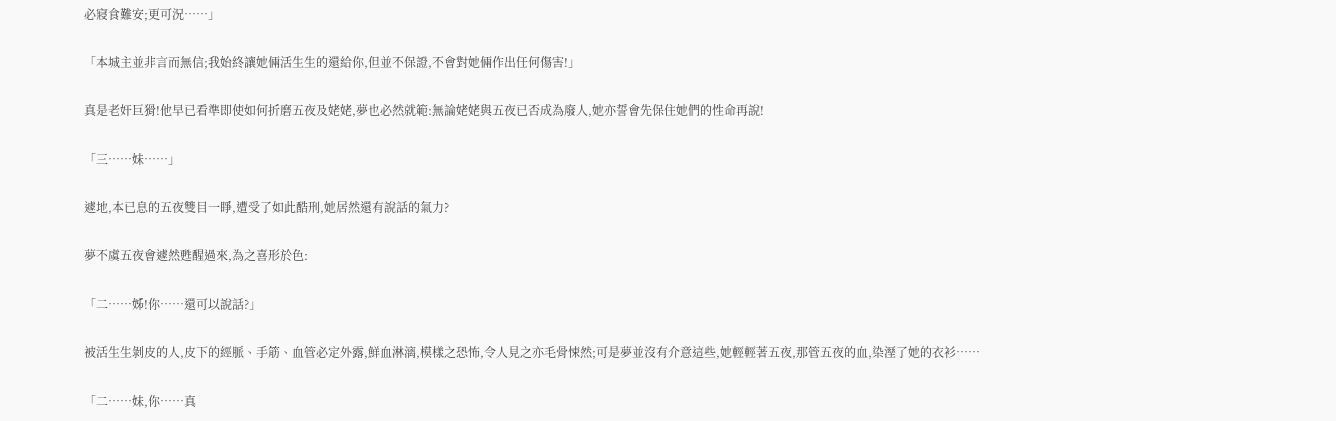必寢食難安;更可況……」

「本城主並非言而無信;我始終讓她倆活生生的還給你,但並不保證,不會對她倆作出任何傷害!」

真是老奸巨猾!他早已看準即使如何折磨五夜及姥姥,夢也必然就範:無論姥姥與五夜已否成為廢人,她亦誓會先保住她們的性命再說!

「三……妹……」

遽地,本已息的五夜雙目一睜,遭受了如此酷刑,她居然還有說話的氣力?

夢不虞五夜會遽然甦醒過來,為之喜形於色:

「二……姊!你……還可以說話?」

被活生生剝皮的人,皮下的經脈、手筋、血管必定外露,鮮血淋漓,模樣之恐怖,令人見之亦毛骨悚然;可是夢並沒有介意這些,她輕輕著五夜,那管五夜的血,染溼了她的衣衫……

「二……妹,你……真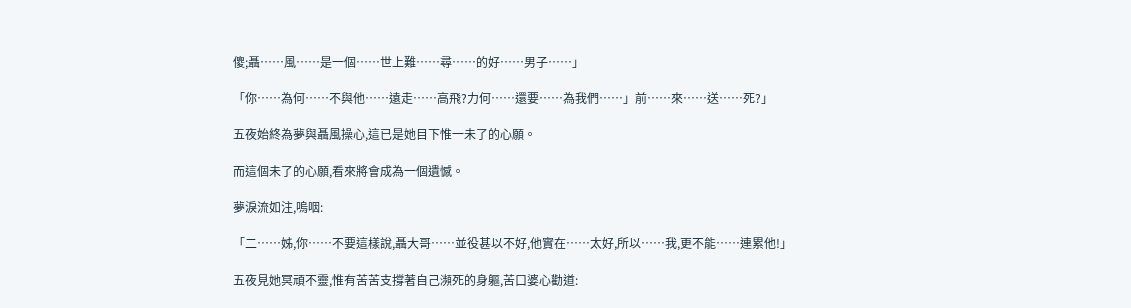傻;聶……風……是一個……世上難……尋……的好……男子……」

「你……為何……不與他……遠走……高飛?力何……還要……為我們……」前……來……送……死?」

五夜始終為夢與聶風操心,這已是她目下惟一未了的心願。

而這個未了的心願,看來將會成為一個遺憾。

夢淚流如注,嗚咽:

「二……姊,你……不要這樣說,聶大哥……並役甚以不好,他實在……太好,所以……我,更不能……連累他!」

五夜見她冥頑不靈,惟有苦苦支撐著自己瀕死的身軀,苦口婆心勸道: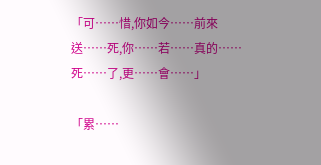「可……惜,你如今……前來送……死,你……若……真的……死……了,更……會……」

「累……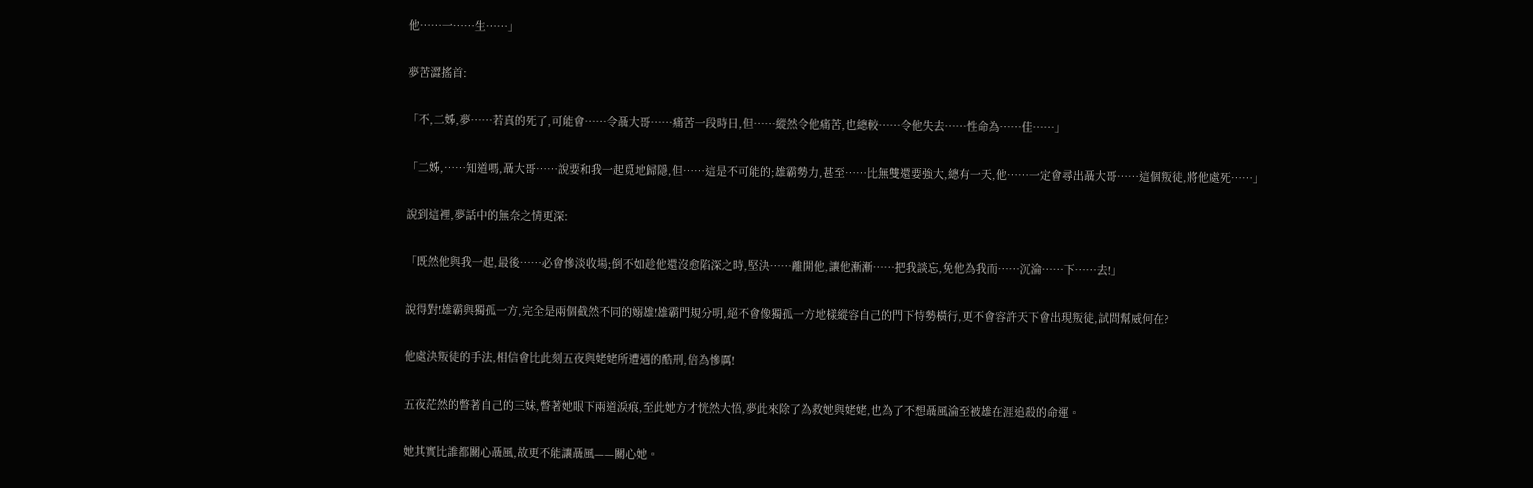他……一……生……」

夢苦澀搖首:

「不,二姊,夢……若真的死了,可能會……令聶大哥……痛苦一段時日,但……縱然令他痛苦,也總較……令他失去……性命為……佳……」

「二姊,……知道嗎,聶大哥……說要和我一起覓地歸隱,但……這是不可能的;雄霸勢力,甚至……比無雙還要強大,總有一天,他……一定會尋出聶大哥……這個叛徒,將他處死……」

說到這裡,夢話中的無奈之情更深:

「既然他與我一起,最後……必會慘淡收場;倒不如趁他還沒愈陷深之時,堅決……離開他,讓他漸漸……把我談忘,免他為我而……沉淪……下……去!」

說得對!雄霸與獨孤一方,完全是兩個截然不同的嫋雄!雄霸門規分明,絕不會像獨孤一方地樣縱容自己的門下恃勢橫行,更不會容許天下會出現叛徒,試問幫威何在?

他處決叛徒的手法,相信會比此刻五夜與姥姥所遭遇的酷刑,倍為慘厲!

五夜茫然的瞥著自己的三妹,瞥著她眼下兩道淚痕,至此她方才恍然大悟,夢此來除了為救她與姥姥,也為了不想聶風淪至被雄在涯追殺的命運。

她其實比誰都關心聶風,故更不能讓聶風——關心她。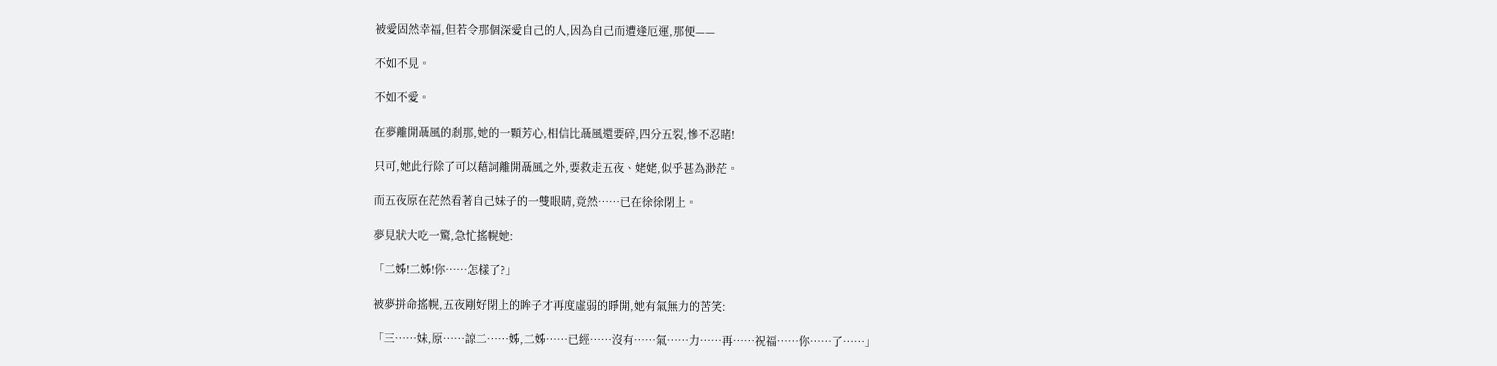被愛固然幸福,但若令那個深愛自己的人,因為自己而遭逢厄運,那便——

不如不見。

不如不愛。

在夢離開聶風的剎那,她的一顆芳心,相信比聶風還要碎,四分五裂,慘不忍睹!

只可,她此行除了可以藉詞離開聶風之外,要救走五夜、姥姥,似乎甚為渺茫。

而五夜原在茫然看著自己妹子的一雙眼睛,竟然……已在徐徐閉上。

夢見狀大吃一驚,急忙搖幌她:

「二姊!二姊!你……怎樣了?」

被夢拼命搖幌,五夜剛好閉上的眸子才再度虛弱的睜開,她有氣無力的苦笑:

「三……妹,原……諒二……姊,二姊……已經……沒有……氣……力……再……祝福……你……了……」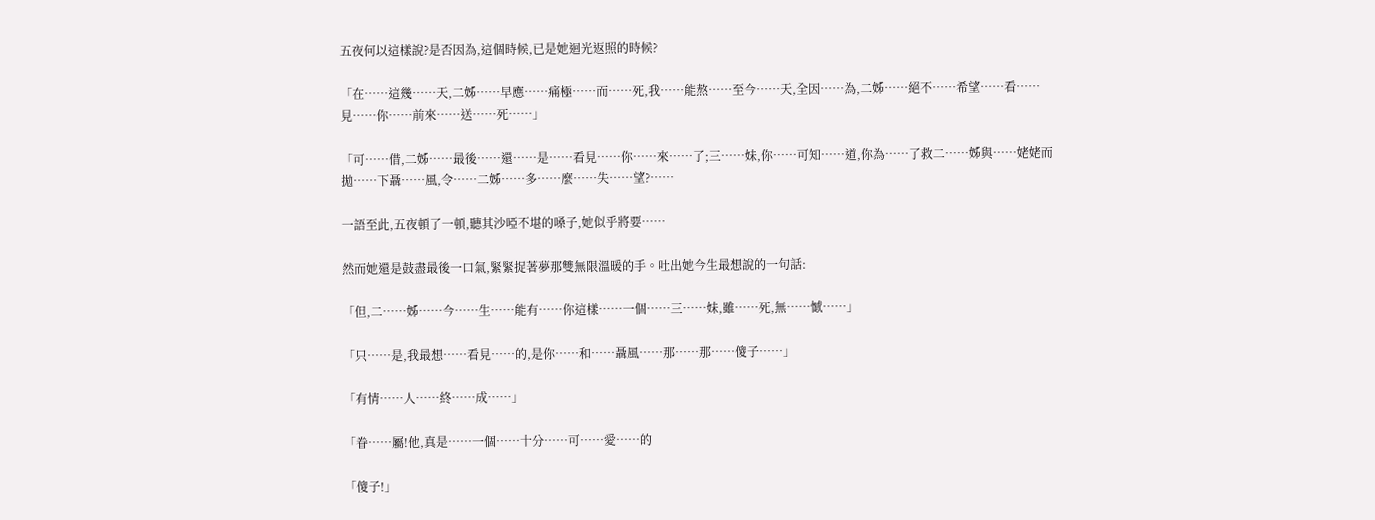五夜何以這樣說?是否因為,這個時候,已是她迴光返照的時候?

「在……這幾……天,二姊……早應……痛極……而……死,我……能熬……至今……天,全因……為,二姊……絕不……希望……看……見……你……前來……送……死……」

「可……借,二姊……最後……還……是……看見……你……來……了;三……妹,你……可知……道,你為……了救二……姊與……姥姥而拋……下聶……風,令……二姊……多……麼……失……望?……

一語至此,五夜頓了一頓,聽其沙啞不堪的嗓子,她似乎將要……

然而她還是鼓盡最後一口氣,緊緊捉著夢那雙無限溫暖的手。吐出她今生最想說的一句話:

「但,二……姊……今……生……能有……你這樣……一個……三……妹,雖……死,無……憾……」

「只……是,我最想……看見……的,是你……和……聶風……那……那……傻子……」

「有情……人……終……成……」

「眷……屬!他,真是……一個……十分……可……愛……的

「傻子!」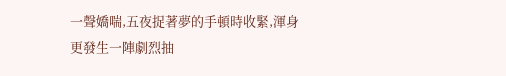一聲嬌喘,五夜捉著夢的手頓時收緊,渾身更發生一陣劇烈抽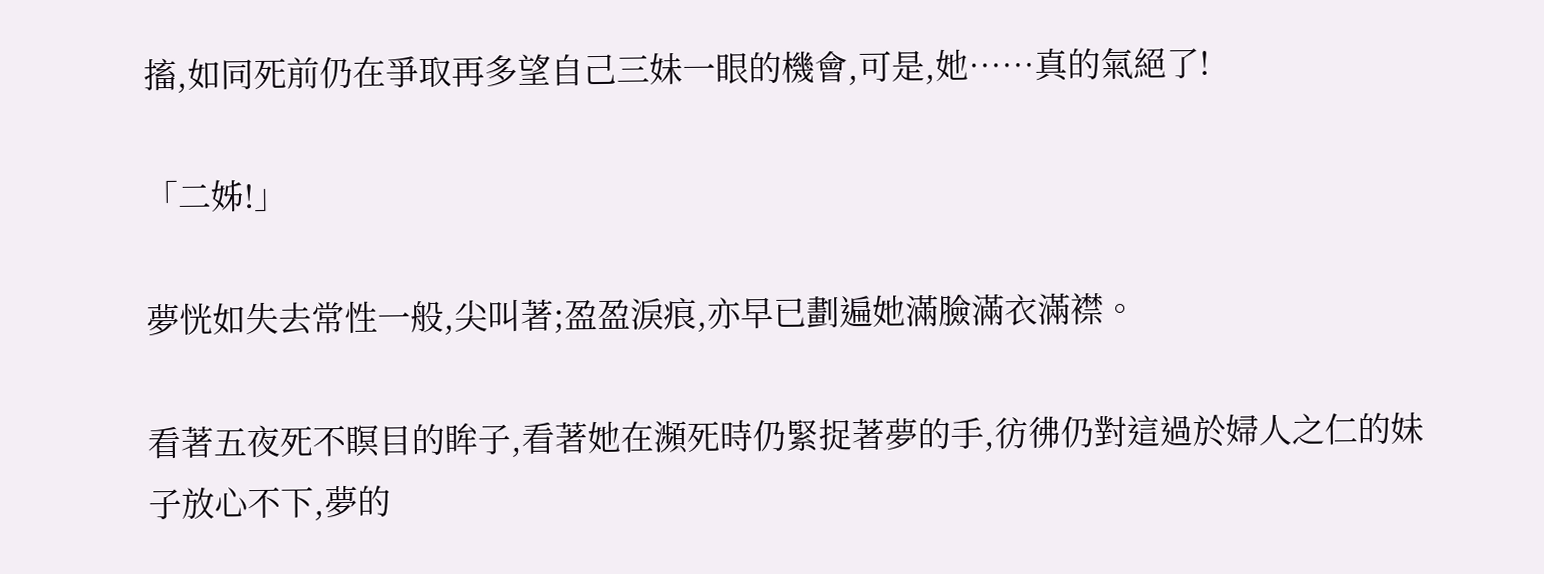搐,如同死前仍在爭取再多望自己三妹一眼的機會,可是,她……真的氣絕了!

「二姊!」

夢恍如失去常性一般,尖叫著;盈盈淚痕,亦早已劃遍她滿臉滿衣滿襟。

看著五夜死不瞑目的眸子,看著她在瀕死時仍緊捉著夢的手,彷彿仍對這過於婦人之仁的妹子放心不下,夢的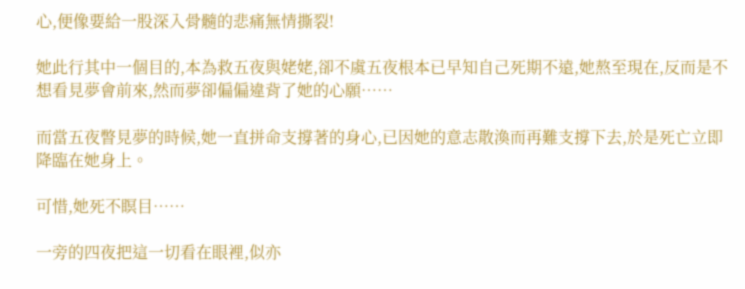心,便像要給一股深入骨髓的悲痛無情撕裂!

她此行其中一個目的,本為救五夜與姥姥,卻不虞五夜根本已早知自己死期不遠,她熬至現在,反而是不想看見夢會前來,然而夢卻偏偏違背了她的心願……

而當五夜瞥見夢的時候,她一直拼命支撐著的身心,已因她的意志散渙而再難支撐下去,於是死亡立即降臨在她身上。

可惜,她死不瞑目……

一旁的四夜把這一切看在眼裡,似亦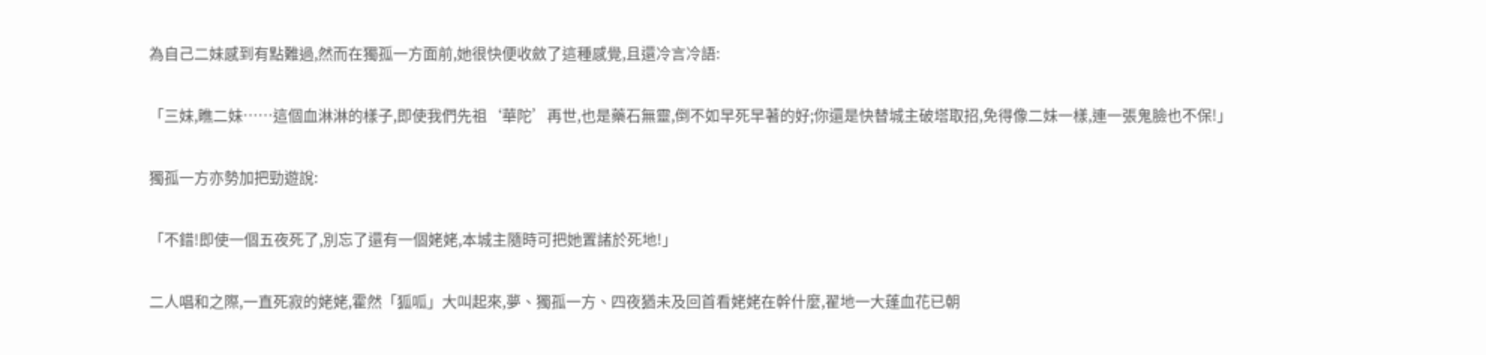為自己二妹感到有點難過,然而在獨孤一方面前,她很快便收斂了這種感覺,且還冷言冷語:

「三妹,瞧二妹……這個血淋淋的樣子,即使我們先祖‘華陀’再世,也是藥石無靈,倒不如早死早著的好;你還是快替城主破塔取招,免得像二妹一樣,連一張鬼臉也不保!」

獨孤一方亦勢加把勁遊說:

「不錯!即使一個五夜死了,別忘了還有一個姥姥,本城主隨時可把她置諸於死地!」

二人唱和之際,一直死寂的姥姥,霍然「狐呱」大叫起來,夢、獨孤一方、四夜猶未及回首看姥姥在幹什麼,翟地一大蓬血花已朝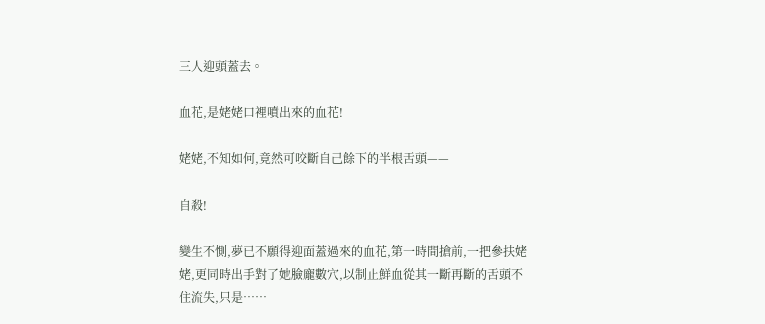三人迎頭蓋去。

血花,是姥姥口裡噴出來的血花!

姥姥,不知如何,竟然可咬斷自己餘下的半根舌頭——

自殺!

變生不惻,夢已不願得迎面蓋過來的血花,第一時間搶前,一把參扶姥姥,更同時出手對了她臉龐數穴,以制止鮮血從其一斷再斷的舌頭不住流失,只是……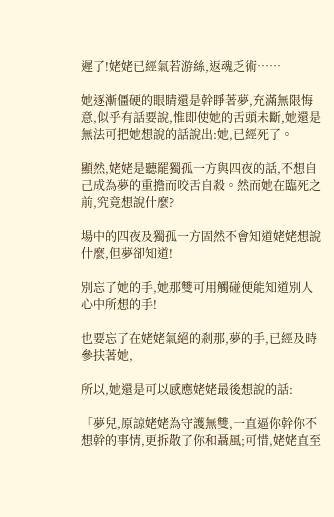遲了!姥姥已經氣若游絲,返魂乏術……

她逐漸僵硬的眼睛還是幹睜著夢,充滿無限悔意,似乎有話要說,惟即使她的舌頭未斷,她還是無法可把她想說的話說出:她,已經死了。

顯然,姥姥是聽罷獨孤一方與四夜的話,不想自己成為夢的重擔而咬舌自殺。然而她在臨死之前,究竟想說什麼?

場中的四夜及獨孤一方固然不會知道姥姥想說什麼,但夢卻知道!

別忘了她的手,她那雙可用觸碰便能知道別人心中所想的手!

也要忘了在姥姥氣絕的剎那,夢的手,已經及時參扶著她,

所以,她還是可以感應姥姥最後想說的話:

「夢兒,原諒姥姥為守護無雙,一直逼你幹你不想幹的事情,更拆散了你和聶風;可惜,姥姥直至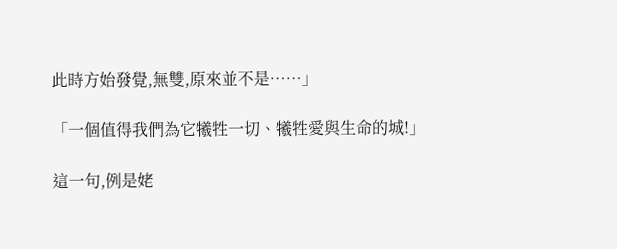此時方始發覺,無雙,原來並不是……」

「一個值得我們為它犧牲一切、犧牲愛與生命的城!」

這一句,例是姥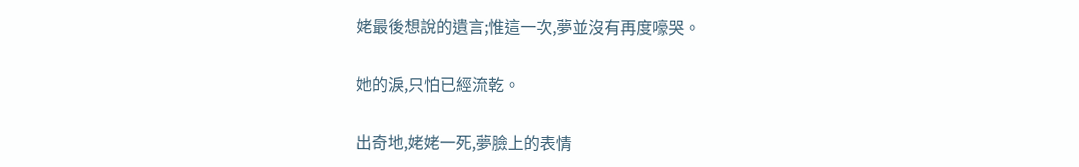姥最後想說的遺言;惟這一次,夢並沒有再度嚎哭。

她的淚,只怕已經流乾。

出奇地,姥姥一死,夢臉上的表情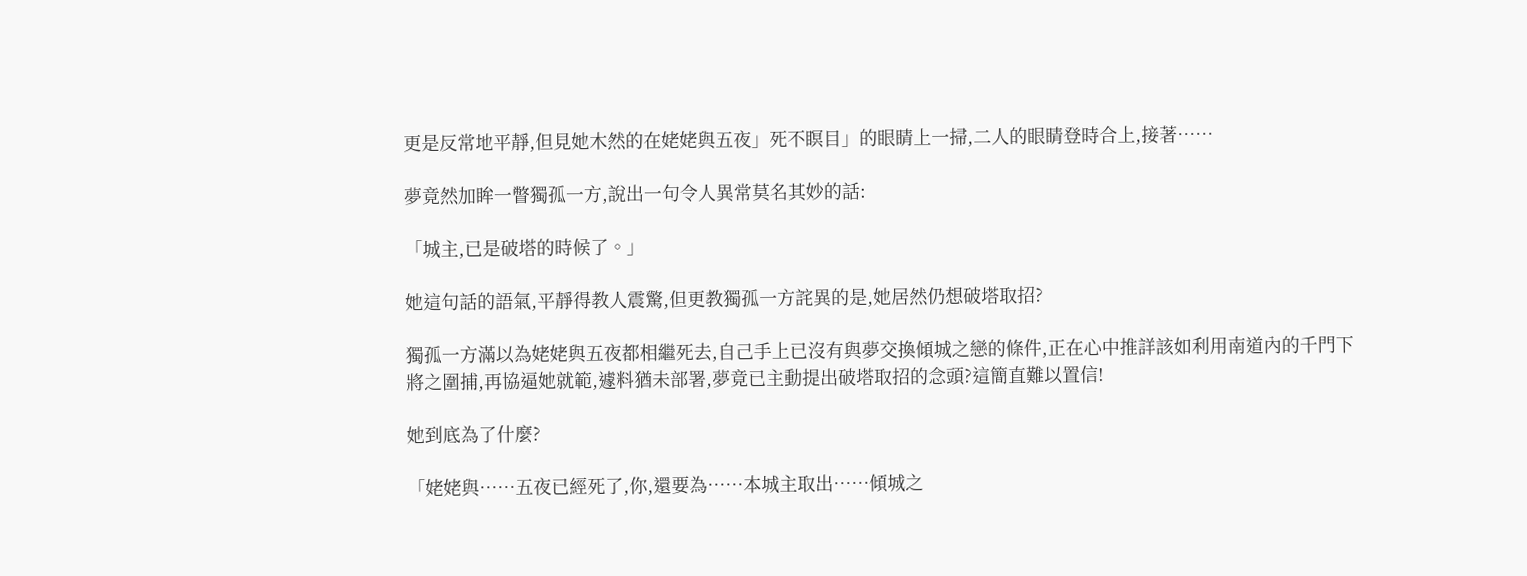更是反常地平靜,但見她木然的在姥姥與五夜」死不瞑目」的眼睛上一掃,二人的眼睛登時合上,接著……

夢竟然加眸一瞥獨孤一方,說出一句令人異常莫名其妙的話:

「城主,已是破塔的時候了。」

她這句話的語氣,平靜得教人震驚,但更教獨孤一方詫異的是,她居然仍想破塔取招?

獨孤一方滿以為姥姥與五夜都相繼死去,自己手上已沒有與夢交換傾城之戀的條件,正在心中推詳該如利用南道內的千門下將之圍捕,再協逼她就範,遽料猶未部署,夢竟已主動提出破塔取招的念頭?這簡直難以置信!

她到底為了什麼?

「姥姥與……五夜已經死了,你,還要為……本城主取出……傾城之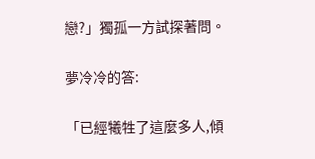戀?」獨孤一方試探著問。

夢冷冷的答:

「已經犧牲了這麼多人,傾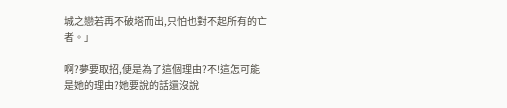城之戀若再不破塔而出,只怕也對不起所有的亡者。」

啊?夢要取招,便是為了這個理由?不!這怎可能是她的理由?她要說的話還沒說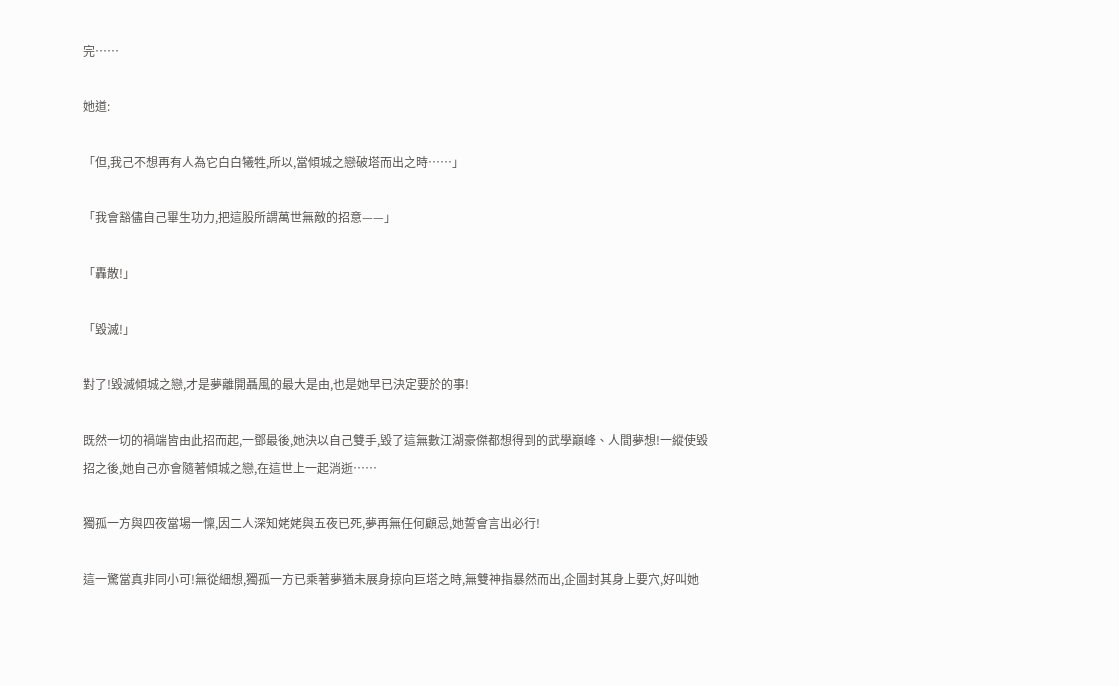完……

她道:

「但,我己不想再有人為它白白犧牲,所以,當傾城之戀破塔而出之時……」

「我會豁儘自己畢生功力,把這股所謂萬世無敵的招意——」

「轟散!」

「毀滅!」

對了!毀滅傾城之戀,才是夢離開聶風的最大是由,也是她早已決定要於的事!

既然一切的禍端皆由此招而起,一鄧最後,她決以自己雙手,毀了這無數江湖豪傑都想得到的武學巔峰、人間夢想!一縱使毀招之後,她自己亦會隨著傾城之戀,在這世上一起消逝……

獨孤一方與四夜當場一懍,因二人深知姥姥與五夜已死,夢再無任何顧忌,她誓會言出必行!

這一驚當真非同小可!無從細想,獨孤一方已乘著夢猶未展身掠向巨塔之時,無雙神指暴然而出,企圖封其身上要穴,好叫她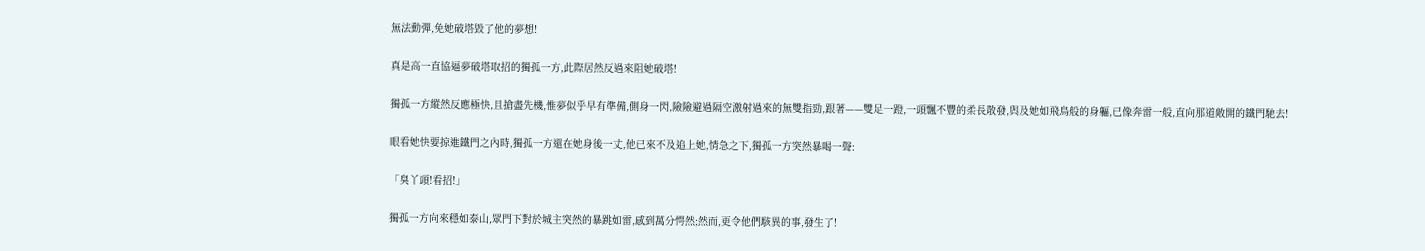無法動彈,免她破塔毀了他的夢想!

真是高一直協逼夢破塔取招的獨孤一方,此際居然反過來阻她破塔!

獨孤一方縱然反應極快,且搶盡先機,惟夢似乎早有準備,側身一閃,險險避過隔空激射過來的無雙指勁,跟著——雙足一蹬,一頭飄不豐的柔長散發,與及她如飛鳥般的身軀,已像奔雷一般,直向那道敞開的鐵門馳去!

眼看她快要掠進鐵門之內時,獨孤一方還在她身後一丈,他已來不及追上她,情急之下,獨孤一方突然暴喝一聲:

「臭丫頭!看招!」

獨孤一方向來穩如泰山,眾門下對於城主突然的暴跳如雷,感到萬分愕然;然而,更令他們駭異的事,發生了!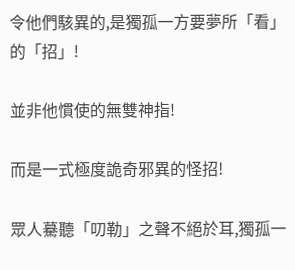令他們駭異的,是獨孤一方要夢所「看」的「招」!

並非他慣使的無雙神指!

而是一式極度詭奇邪異的怪招!

眾人驀聽「叨勒」之聲不絕於耳,獨孤一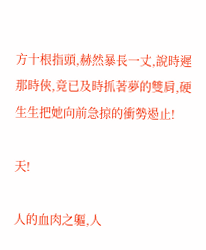方十根指頭,赫然暴長一丈,說時遲那時俠,竟已及時抓著夢的雙肩,硬生生把她向前急掠的衝勢遏止!

天!

人的血肉之軀,人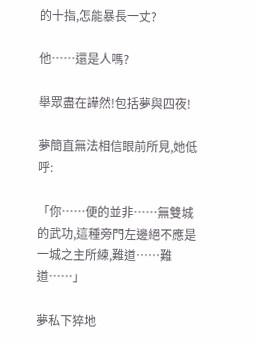的十指,怎能暴長一丈?

他……還是人嗎?

舉眾盡在譁然!包括夢與四夜!

夢簡直無法相信眼前所見,她低呼:

「你……便的並非……無雙城的武功,這種旁門左邊絕不應是一城之主所練,難道……難道……」

夢私下猝地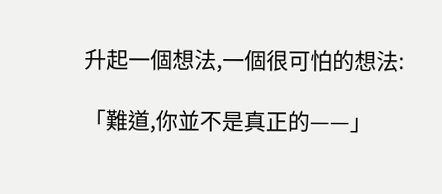升起一個想法,一個很可怕的想法:

「難道,你並不是真正的——」